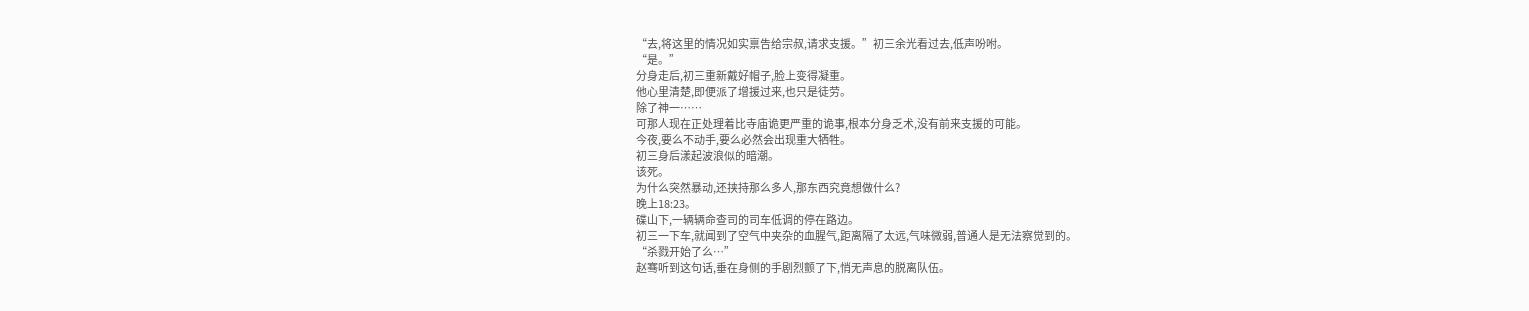“去,将这里的情况如实禀告给宗叔,请求支援。”初三余光看过去,低声吩咐。
“是。”
分身走后,初三重新戴好帽子,脸上变得凝重。
他心里清楚,即便派了增援过来,也只是徒劳。
除了神一……
可那人现在正处理着比寺庙诡更严重的诡事,根本分身乏术,没有前来支援的可能。
今夜,要么不动手,要么必然会出现重大牺牲。
初三身后漾起波浪似的暗潮。
该死。
为什么突然暴动,还挟持那么多人,那东西究竟想做什么?
晚上18:23。
碟山下,一辆辆命查司的司车低调的停在路边。
初三一下车,就闻到了空气中夹杂的血腥气,距离隔了太远,气味微弱,普通人是无法察觉到的。
“杀戮开始了么…”
赵骞听到这句话,垂在身侧的手剧烈颤了下,悄无声息的脱离队伍。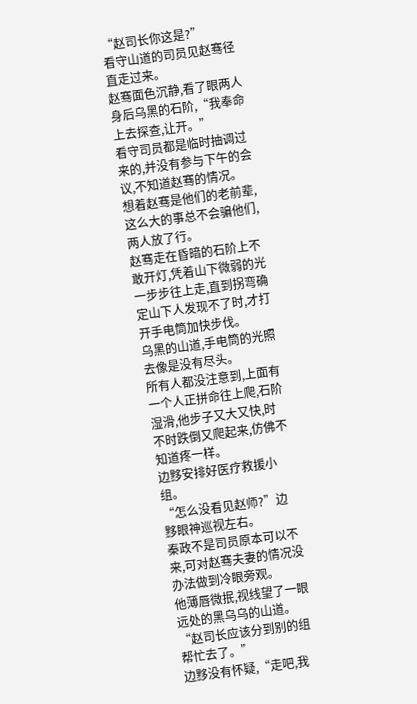“赵司长你这是?”
看守山道的司员见赵骞径直走过来。
赵骞面色沉静,看了眼两人身后乌黑的石阶,“我奉命上去探查,让开。”
看守司员都是临时抽调过来的,并没有参与下午的会议,不知道赵骞的情况。
想着赵骞是他们的老前辈,这么大的事总不会骗他们,两人放了行。
赵骞走在昏暗的石阶上不敢开灯,凭着山下微弱的光一步步往上走,直到拐弯确定山下人发现不了时,才打开手电筒加快步伐。
乌黑的山道,手电筒的光照去像是没有尽头。
所有人都没注意到,上面有一个人正拼命往上爬,石阶湿滑,他步子又大又快,时不时跌倒又爬起来,仿佛不知道疼一样。
边黟安排好医疗救援小组。
“怎么没看见赵师?”边黟眼神巡视左右。
秦政不是司员原本可以不来,可对赵骞夫妻的情况没办法做到冷眼旁观。
他薄唇微抿,视线望了一眼远处的黑乌乌的山道。
“赵司长应该分到别的组帮忙去了。”
边黟没有怀疑,“走吧,我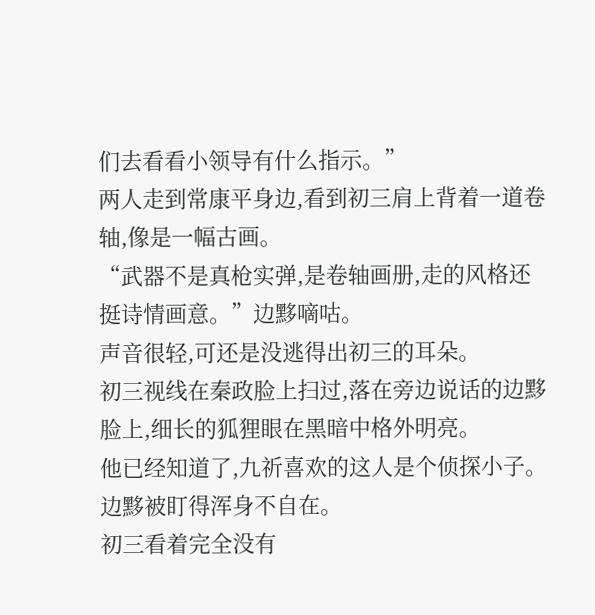们去看看小领导有什么指示。”
两人走到常康平身边,看到初三肩上背着一道卷轴,像是一幅古画。
“武器不是真枪实弹,是卷轴画册,走的风格还挺诗情画意。”边黟嘀咕。
声音很轻,可还是没逃得出初三的耳朵。
初三视线在秦政脸上扫过,落在旁边说话的边黟脸上,细长的狐狸眼在黑暗中格外明亮。
他已经知道了,九祈喜欢的这人是个侦探小子。
边黟被盯得浑身不自在。
初三看着完全没有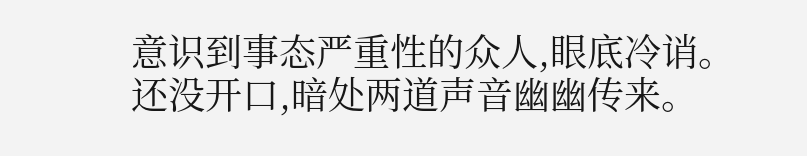意识到事态严重性的众人,眼底冷诮。
还没开口,暗处两道声音幽幽传来。